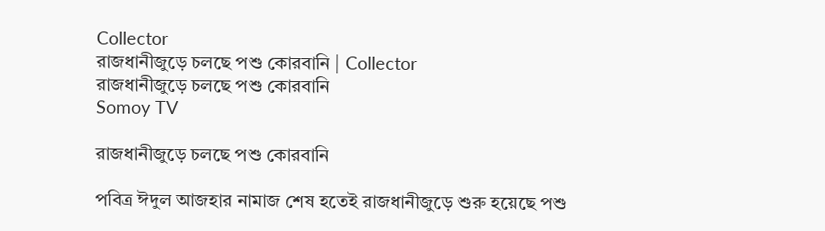Collector
রাজধানীজুড়ে চলছে পশু কোরবানি | Collector
রাজধানীজুড়ে চলছে পশু কোরবানি
Somoy TV

রাজধানীজুড়ে চলছে পশু কোরবানি

পবিত্র ঈদুল আজহার নামাজ শেষ হতেই রাজধানীজুড়ে শুরু হয়েছে পশু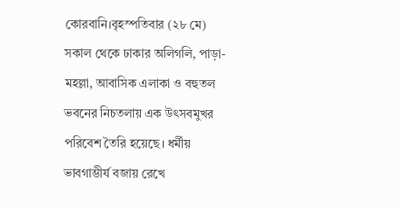কোরবানি।বৃহস্পতিবার (২৮ মে) সকাল থেকে ঢাকার অলিগলি, পাড়া-মহল্লা, আবাসিক এলাকা ও বহুতল ভবনের নিচতলায় এক উৎসবমুখর পরিবেশ তৈরি হয়েছে। ধর্মীয় ভাবগাম্ভীর্য বজায় রেখে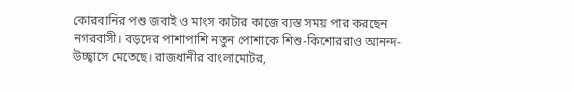কোরবানির পশু জবাই ও মাংস কাটার কাজে ব্যস্ত সময় পার করছেন নগরবাসী। বড়দের পাশাপাশি নতুন পোশাকে শিশু-কিশোররাও আনন্দ-উচ্ছ্বাসে মেতেছে। রাজধানীর বাংলামোটর,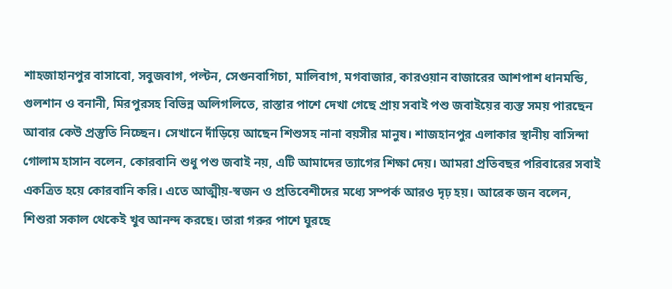শাহজাহানপুর বাসাবো, সবুজবাগ, পল্টন, সেগুনবাগিচা, মালিবাগ, মগবাজার, কারওয়ান বাজারের আশপাশ ধানমন্ডি, গুলশান ও বনানী, মিরপুরসহ বিভিন্ন অলিগলিতে, রাস্তার পাশে দেখা গেছে প্রায় সবাই পশু জবাইয়ের ব্যস্ত সময় পারছেন আবার কেউ প্রস্তুতি নিচ্ছেন। সেখানে দাঁড়িয়ে আছেন শিশুসহ নানা বয়সীর মানুষ। শাজহানপুর এলাকার স্থানীয় বাসিন্দা গোলাম হাসান বলেন, কোরবানি শুধু পশু জবাই নয়, এটি আমাদের ত্যাগের শিক্ষা দেয়। আমরা প্রতিবছর পরিবারের সবাই একত্রিত হয়ে কোরবানি করি। এতে আত্মীয়-স্বজন ও প্রতিবেশীদের মধ্যে সম্পর্ক আরও দৃঢ় হয়। আরেক জন বলেন, শিশুরা সকাল থেকেই খুব আনন্দ করছে। তারা গরুর পাশে ঘুরছে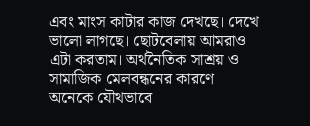এবং মাংস কাটার কাজ দেখছে। দেখে ভালো লাগছে। ছোটবেলায় আমরাও এটা করতাম। অর্থনৈতিক সাশ্রয় ও সামাজিক মেলবন্ধনের কারণে অনেকে যৌথভাবে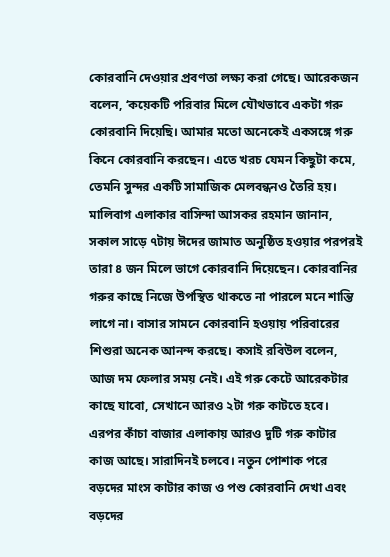কোরবানি দেওয়ার প্রবণতা লক্ষ্য করা গেছে। আরেকজন বলেন, ‘কয়েকটি পরিবার মিলে যৌথভাবে একটা গরু কোরবানি দিয়েছি। আমার মতো অনেকেই একসঙ্গে গরু কিনে কোরবানি করছেন। এতে খরচ যেমন কিছুটা কমে, তেমনি সুন্দর একটি সামাজিক মেলবন্ধনও তৈরি হয়। মালিবাগ এলাকার বাসিন্দা আসকর রহমান জানান, সকাল সাড়ে ৭টায় ঈদের জামাত অনুষ্ঠিত হওয়ার পরপরই তারা ৪ জন মিলে ভাগে কোরবানি দিয়েছেন। কোরবানির গরুর কাছে নিজে উপস্থিত থাকতে না পারলে মনে শান্তি লাগে না। বাসার সামনে কোরবানি হওয়ায় পরিবারের শিশুরা অনেক আনন্দ করছে। কসাই রবিউল বলেন, আজ দম ফেলার সময় নেই। এই গরু কেটে আরেকটার কাছে যাবো, সেখানে আরও ২টা গরু কাটতে হবে। এরপর কাঁচা বাজার এলাকায় আরও দুটি গরু কাটার কাজ আছে। সারাদিনই চলবে। নতুন পোশাক পরে বড়দের মাংস কাটার কাজ ও পশু কোরবানি দেখা এবং বড়দের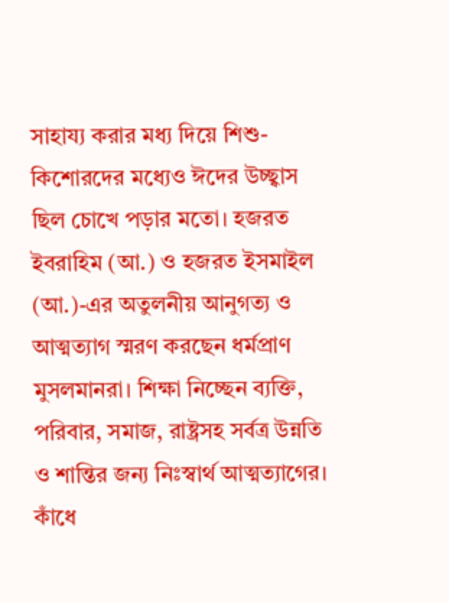সাহায্য করার মধ্য দিয়ে শিশু-কিশোরদের মধ্যেও ঈদের উচ্ছ্বাস ছিল চোখে পড়ার মতো। হজরত ইবরাহিম (আ.) ও হজরত ইসমাইল (আ.)-এর অতুলনীয় আনুগত্য ও আত্মত্যাগ স্মরণ করছেন ধর্মপ্রাণ মুসলমানরা। শিক্ষা নিচ্ছেন ব্যক্তি, পরিবার, সমাজ, রাষ্ট্রসহ সর্বত্র উন্নতি ও শান্তির জন্য নিঃস্বার্থ আত্মত্যাগের। কাঁধে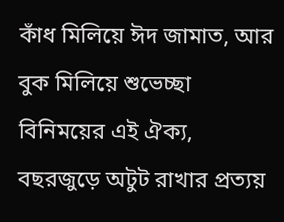কাঁধ মিলিয়ে ঈদ জামাত, আর বুক মিলিয়ে শুভেচ্ছা বিনিময়ের এই ঐক্য, বছরজুড়ে অটুট রাখার প্রত্যয়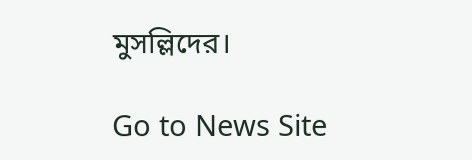মুসল্লিদের।

Go to News Site